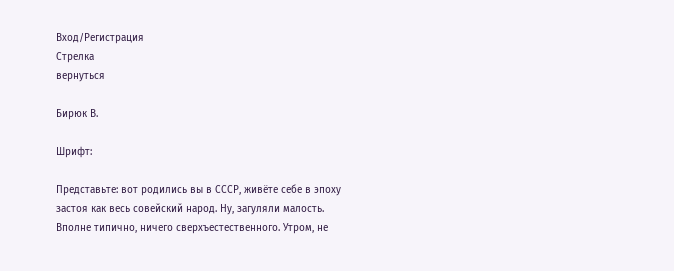Вход/Регистрация
Стрелка
вернуться

Бирюк В.

Шрифт:

Представьте: вот родились вы в СССР, живёте себе в эпоху застоя как весь совейский народ. Ну, загуляли малость. Вполне типично, ничего сверхъестественного. Утром, не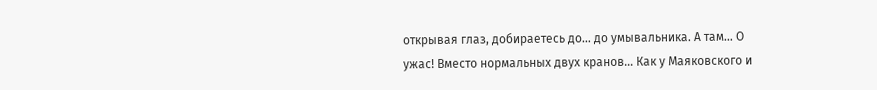открывая глаз, добираетесь до… до умывальника. А там… О ужас! Вместо нормальных двух кранов… Как у Маяковского и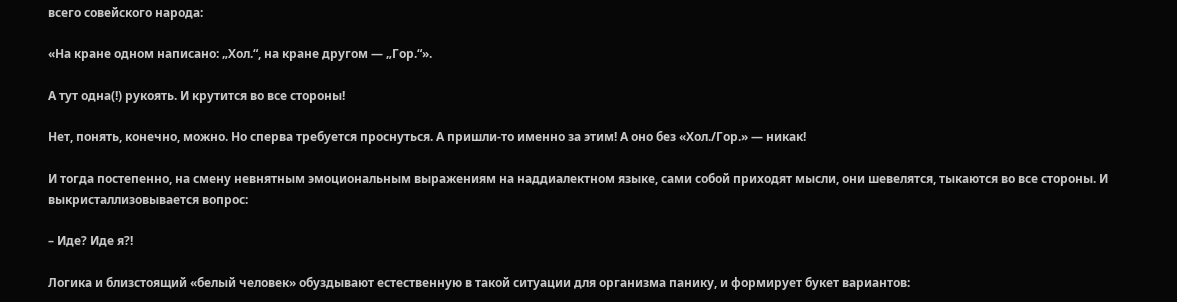всего совейского народа:

«На кране одном написано: „Хол.“, на кране другом — „Гор.“».

А тут одна(!) рукоять. И крутится во все стороны!

Нет, понять, конечно, можно. Но сперва требуется проснуться. А пришли-то именно за этим! А оно без «Хол./Гор.» — никак!

И тогда постепенно, на смену невнятным эмоциональным выражениям на наддиалектном языке, сами собой приходят мысли, они шевелятся, тыкаются во все стороны. И выкристаллизовывается вопрос:

– Иде? Иде я?!

Логика и близстоящий «белый человек» обуздывают естественную в такой ситуации для организма панику, и формирует букет вариантов: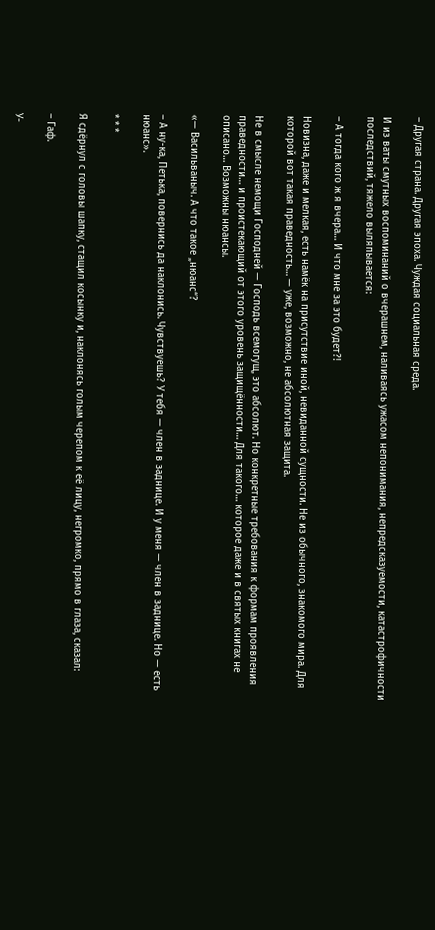– Другая страна. Другая эпоха. Чуждая социальная среда.

И из ваты смутных воспоминаний о вчерашнем, наливаясь ужасом непонимания, непредсказуемости, катастрофичности последствий, тяжело выляпывается:

– А тогда кого ж я вчера… И что мне за это будет?!

Новизна, даже и мелкая, есть намёк на присутствие иной, невиданной сущности. Не из обычного, знакомого мира. Для которой вот такая праведность… — уже, возможно, не абсолютная защита.

Не в смысле немощи Господней — Господь всемогущ, это абсолют. Но конкретные требования к формам проявления праведности… и проистекающий от этого уровень защищённости… Для такого… которое даже и в святых книгах не описано… Возможны нюансы.

«— Васильваныч. А что такое „нюанс“?

– А ну-ка, Петька, повернись да наклонись. Чувствуешь? У тебя — член в заднице. И у меня — член в заднице. Но — есть нюанс».

* * *

Я сдёрнул с головы шапку, стащил косынку и, наклонясь голым черепом к её лицу, негромко, прямо в глаза, сказал:

– Гаф.

У-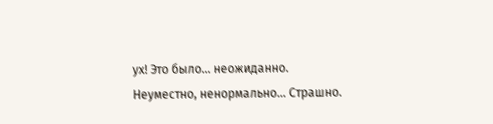ух! Это было… неожиданно. Неуместно, ненормально… Страшно.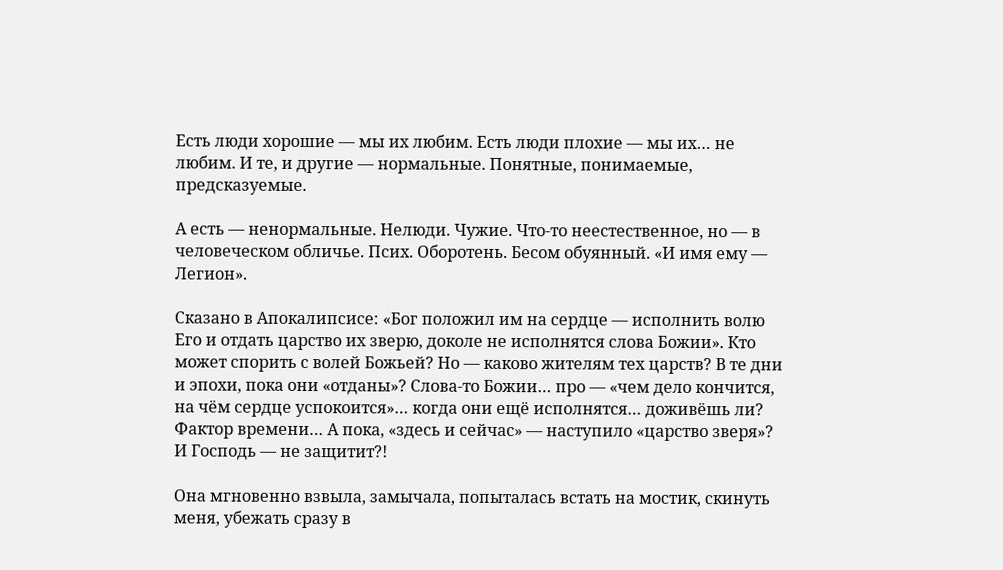Есть люди хорошие — мы их любим. Есть люди плохие — мы их… не любим. И те, и другие — нормальные. Понятные, понимаемые, предсказуемые.

А есть — ненормальные. Нелюди. Чужие. Что-то неестественное, но — в человеческом обличье. Псих. Оборотень. Бесом обуянный. «И имя ему — Легион».

Сказано в Апокалипсисе: «Бог положил им на сердце — исполнить волю Его и отдать царство их зверю, доколе не исполнятся слова Божии». Кто может спорить с волей Божьей? Но — каково жителям тех царств? В те дни и эпохи, пока они «отданы»? Слова-то Божии… про — «чем дело кончится, на чём сердце успокоится»… когда они ещё исполнятся… доживёшь ли? Фактор времени… А пока, «здесь и сейчас» — наступило «царство зверя»? И Господь — не защитит?!

Она мгновенно взвыла, замычала, попыталась встать на мостик, скинуть меня, убежать сразу в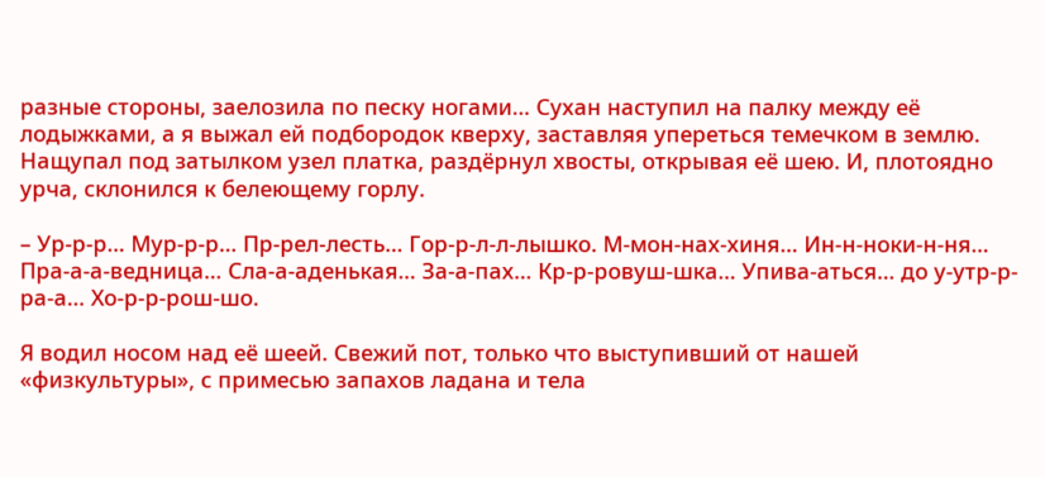разные стороны, заелозила по песку ногами… Сухан наступил на палку между её лодыжками, а я выжал ей подбородок кверху, заставляя упереться темечком в землю. Нащупал под затылком узел платка, раздёрнул хвосты, открывая её шею. И, плотоядно урча, склонился к белеющему горлу.

– Ур-р-р… Мур-р-р… Пр-рел-лесть… Гор-р-л-л-лышко. М-мон-нах-хиня… Ин-н-ноки-н-ня… Пра-а-а-ведница… Сла-а-аденькая… За-а-пах… Кр-р-ровуш-шка… Упива-аться… до у-утр-р-ра-а… Хо-р-р-рош-шо.

Я водил носом над её шеей. Свежий пот, только что выступивший от нашей «физкультуры», с примесью запахов ладана и тела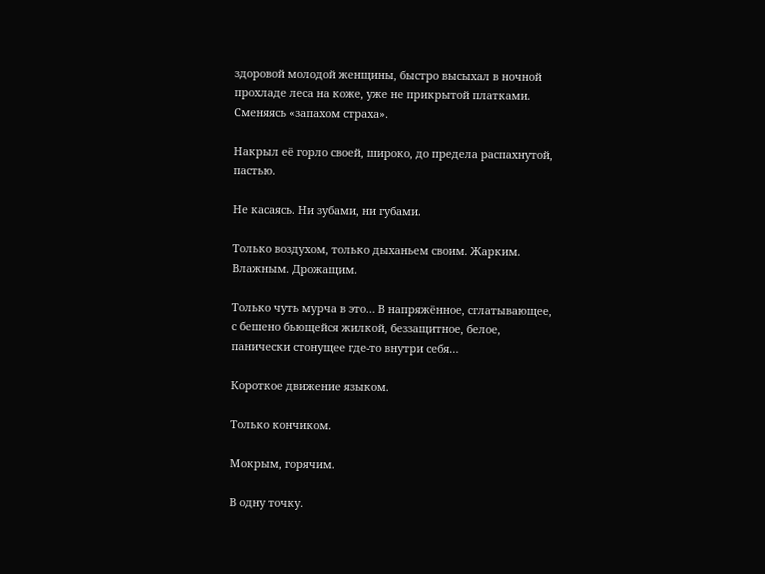здоровой молодой женщины, быстро высыхал в ночной прохладе леса на коже, уже не прикрытой платками. Сменяясь «запахом страха».

Накрыл её горло своей, широко, до предела распахнутой, пастью.

Не касаясь. Ни зубами, ни губами.

Только воздухом, только дыханьем своим. Жарким. Влажным. Дрожащим.

Только чуть мурча в это… В напряжённое, сглатывающее, с бешено бьющейся жилкой, беззащитное, белое, панически стонущее где-то внутри себя…

Короткое движение языком.

Только кончиком.

Мокрым, горячим.

В одну точку.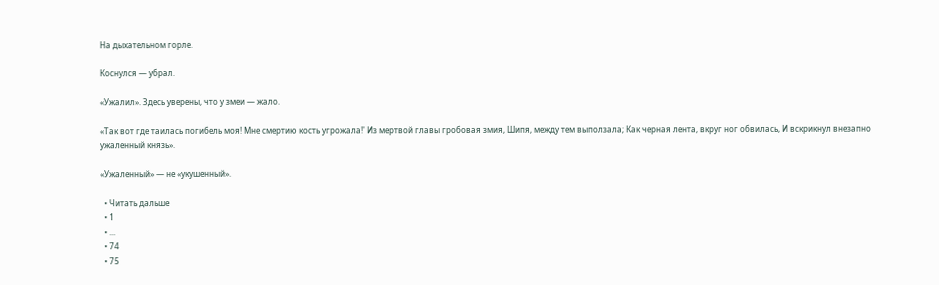На дыхательном горле.

Коснулся — убрал.

«Ужалил». Здесь уверены, что у змеи — жало.

«Так вот где таилась погибель моя! Мне смертию кость угрожала!' Из мертвой главы гробовая змия, Шипя, между тем выползала; Как черная лента, вкруг ног обвилась, И вскрикнул внезапно ужаленный князь».

«Ужаленный» — не «укушенный».

  • Читать дальше
  • 1
  • ...
  • 74
  • 75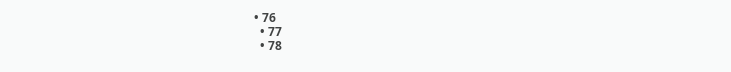• 76
  • 77
  • 78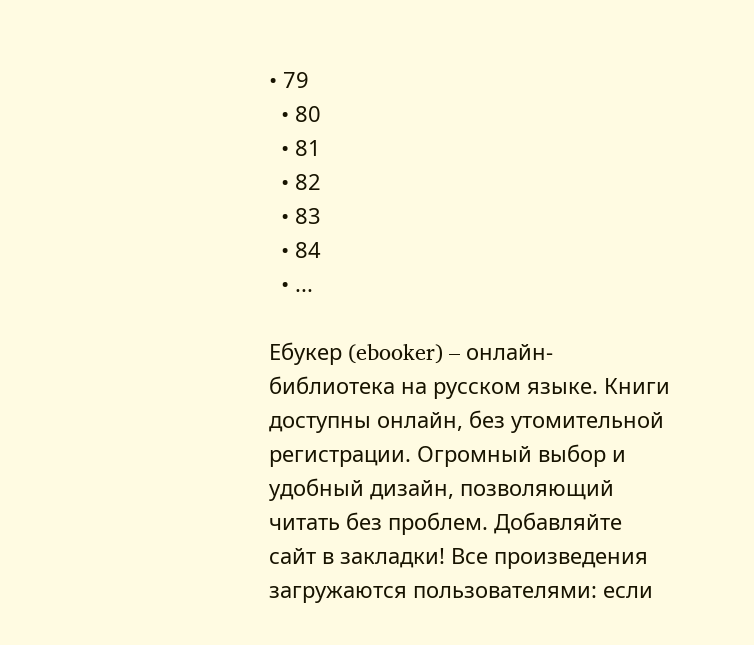• 79
  • 80
  • 81
  • 82
  • 83
  • 84
  • ...

Ебукер (ebooker) – онлайн-библиотека на русском языке. Книги доступны онлайн, без утомительной регистрации. Огромный выбор и удобный дизайн, позволяющий читать без проблем. Добавляйте сайт в закладки! Все произведения загружаются пользователями: если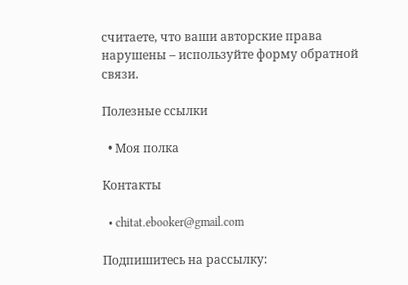считаете, что ваши авторские права нарушены – используйте форму обратной связи.

Полезные ссылки

  • Моя полка

Контакты

  • chitat.ebooker@gmail.com

Подпишитесь на рассылку: